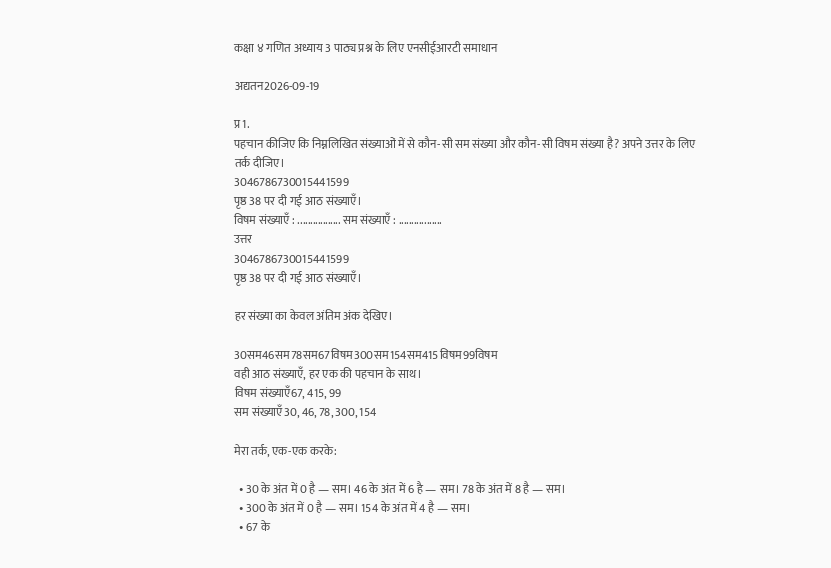कक्षा ४ गणित अध्याय 3 पाठ्य प्रश्न के लिए एनसीईआरटी समाधान

अद्यतन2026-09-19

प्र1.
पहचान कीजिए कि निम्नलिखित संख्याओं में से कौन-सी सम संख्या और कौन-सी विषम संख्या है? अपने उत्तर के लिए तर्क दीजिए।
3046786730015441599
पृष्ठ 38 पर दी गई आठ संख्याएँ।
विषम संख्याएँ : ................. सम संख्याएँ : .................
उत्तर
3046786730015441599
पृष्ठ 38 पर दी गई आठ संख्याएँ।

हर संख्या का केवल अंतिम अंक देखिए।

30सम46सम78सम67विषम300सम154सम415विषम99विषम
वही आठ संख्याएँ, हर एक की पहचान के साथ।
विषम संख्याएँ67, 415, 99
सम संख्याएँ30, 46, 78, 300, 154

मेरा तर्क, एक-एक करके:

  • 30 के अंत में 0 है — सम। 46 के अंत में 6 है — सम। 78 के अंत में 8 है — सम।
  • 300 के अंत में 0 है — सम। 154 के अंत में 4 है — सम।
  • 67 के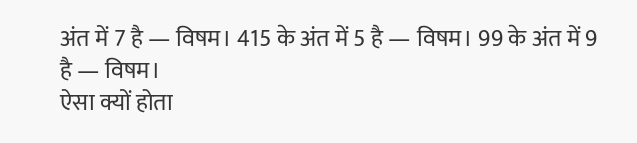अंत में 7 है — विषम। 415 के अंत में 5 है — विषम। 99 के अंत में 9 है — विषम।
ऐसा क्यों होता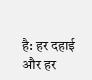है: हर दहाई और हर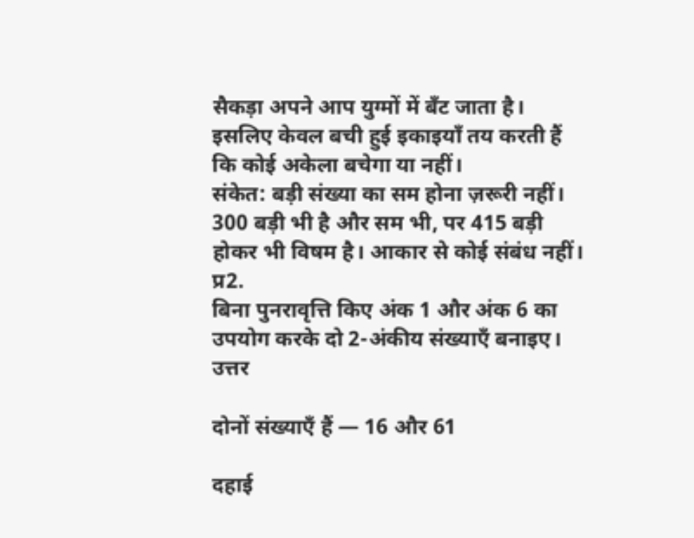सैकड़ा अपने आप युग्मों में बँट जाता है। इसलिए केवल बची हुई इकाइयाँ तय करती हैं कि कोई अकेला बचेगा या नहीं।
संकेत: बड़ी संख्या का सम होना ज़रूरी नहीं। 300 बड़ी भी है और सम भी, पर 415 बड़ी होकर भी विषम है। आकार से कोई संबंध नहीं।
प्र2.
बिना पुनरावृत्ति किए अंक 1 और अंक 6 का उपयोग करके दो 2-अंकीय संख्याएँ बनाइए।
उत्तर

दोनों संख्याएँ हैं — 16 और 61

दहाई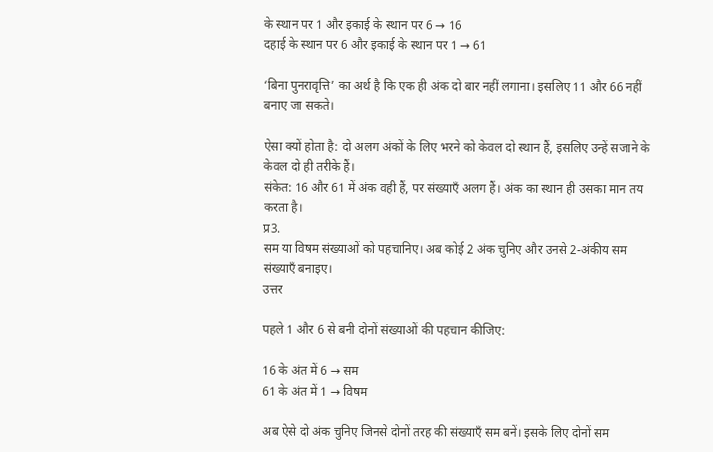के स्थान पर 1 और इकाई के स्थान पर 6 → 16
दहाई के स्थान पर 6 और इकाई के स्थान पर 1 → 61

‘बिना पुनरावृत्ति’ का अर्थ है कि एक ही अंक दो बार नहीं लगाना। इसलिए 11 और 66 नहीं बनाए जा सकते।

ऐसा क्यों होता है: दो अलग अंकों के लिए भरने को केवल दो स्थान हैं, इसलिए उन्हें सजाने के केवल दो ही तरीके हैं।
संकेत: 16 और 61 में अंक वही हैं, पर संख्याएँ अलग हैं। अंक का स्थान ही उसका मान तय करता है।
प्र3.
सम या विषम संख्याओं को पहचानिए। अब कोई 2 अंक चुनिए और उनसे 2-अंकीय सम संख्याएँ बनाइए।
उत्तर

पहले 1 और 6 से बनी दोनों संख्याओं की पहचान कीजिए:

16 के अंत में 6 → सम
61 के अंत में 1 → विषम

अब ऐसे दो अंक चुनिए जिनसे दोनों तरह की संख्याएँ सम बनें। इसके लिए दोनों सम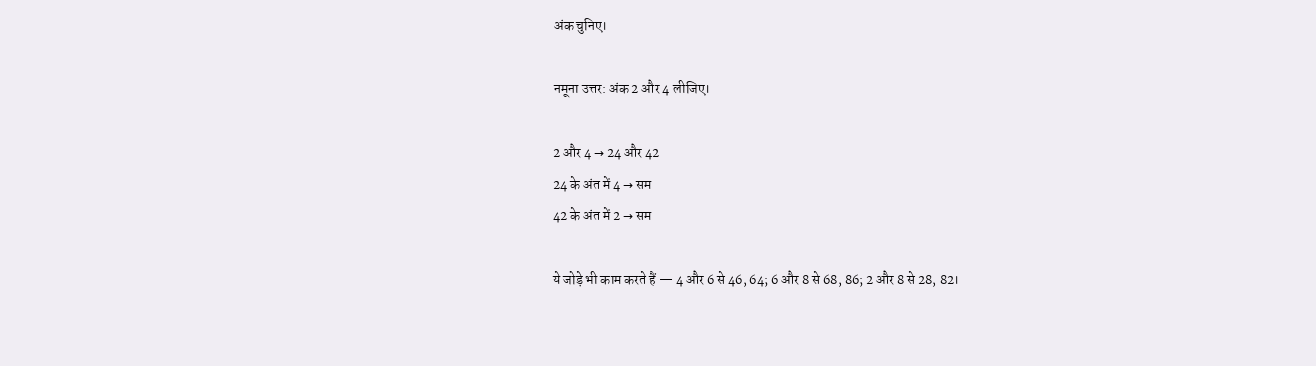अंक चुनिए।

नमूना उत्तर: अंक 2 और 4 लीजिए।

2 और 4 → 24 और 42
24 के अंत में 4 → सम
42 के अंत में 2 → सम

ये जोड़े भी काम करते हैं — 4 और 6 से 46, 64; 6 और 8 से 68, 86; 2 और 8 से 28, 82।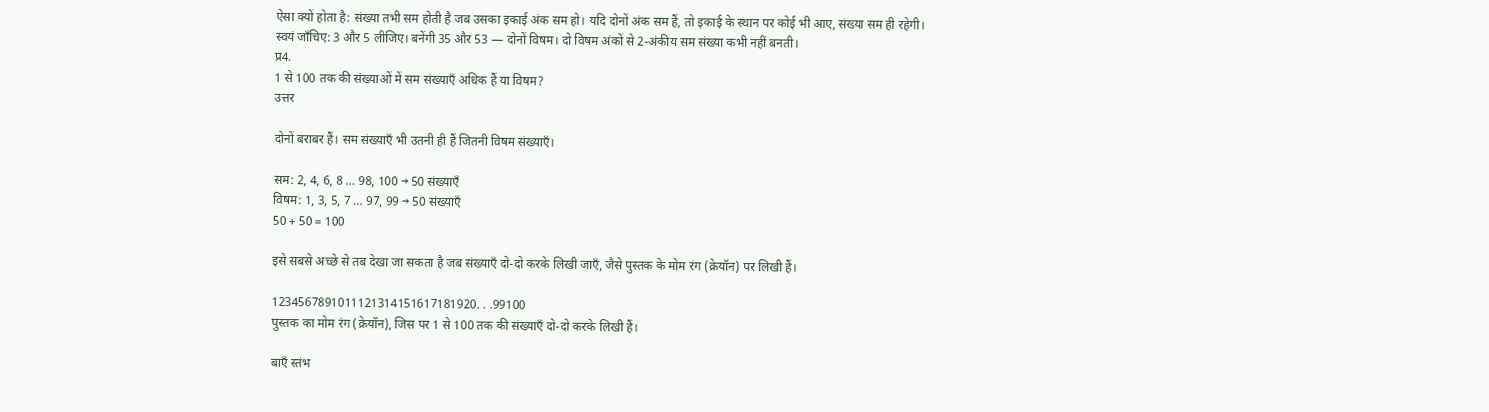ऐसा क्यों होता है: संख्या तभी सम होती है जब उसका इकाई अंक सम हो। यदि दोनों अंक सम हैं, तो इकाई के स्थान पर कोई भी आए, संख्या सम ही रहेगी।
स्वयं जाँचिए: 3 और 5 लीजिए। बनेंगी 35 और 53 — दोनों विषम। दो विषम अंकों से 2-अंकीय सम संख्या कभी नहीं बनती।
प्र4.
1 से 100 तक की संख्याओं में सम संख्याएँ अधिक हैं या विषम?
उत्तर

दोनों बराबर हैं। सम संख्याएँ भी उतनी ही हैं जितनी विषम संख्याएँ।

सम: 2, 4, 6, 8 … 98, 100 → 50 संख्याएँ
विषम: 1, 3, 5, 7 … 97, 99 → 50 संख्याएँ
50 + 50 = 100

इसे सबसे अच्छे से तब देखा जा सकता है जब संख्याएँ दो-दो करके लिखी जाएँ, जैसे पुस्तक के मोम रंग (क्रेयॉन) पर लिखी हैं।

1234567891011121314151617181920. . .99100
पुस्तक का मोम रंग (क्रेयॉन), जिस पर 1 से 100 तक की संख्याएँ दो-दो करके लिखी हैं।

बाएँ स्तंभ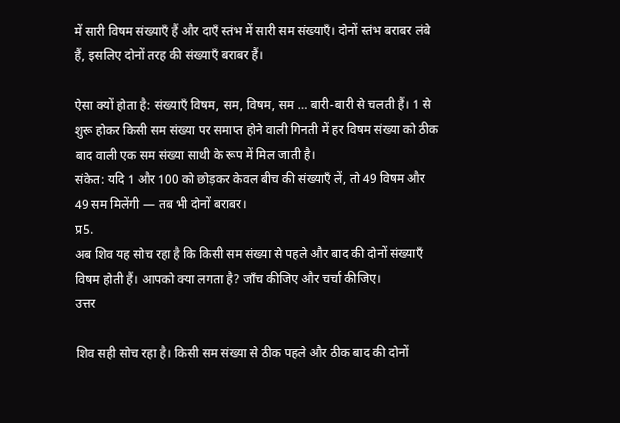में सारी विषम संख्याएँ हैं और दाएँ स्तंभ में सारी सम संख्याएँ। दोनों स्तंभ बराबर लंबे हैं, इसलिए दोनों तरह की संख्याएँ बराबर हैं।

ऐसा क्यों होता है: संख्याएँ विषम, सम, विषम, सम … बारी-बारी से चलती हैं। 1 से शुरू होकर किसी सम संख्या पर समाप्त होने वाली गिनती में हर विषम संख्या को ठीक बाद वाली एक सम संख्या साथी के रूप में मिल जाती है।
संकेत: यदि 1 और 100 को छोड़कर केवल बीच की संख्याएँ लें, तो 49 विषम और 49 सम मिलेंगी — तब भी दोनों बराबर।
प्र5.
अब शिव यह सोच रहा है कि किसी सम संख्या से पहले और बाद की दोनों संख्याएँ विषम होती हैं। आपको क्या लगता है? जाँच कीजिए और चर्चा कीजिए।
उत्तर

शिव सही सोच रहा है। किसी सम संख्या से ठीक पहले और ठीक बाद की दोनों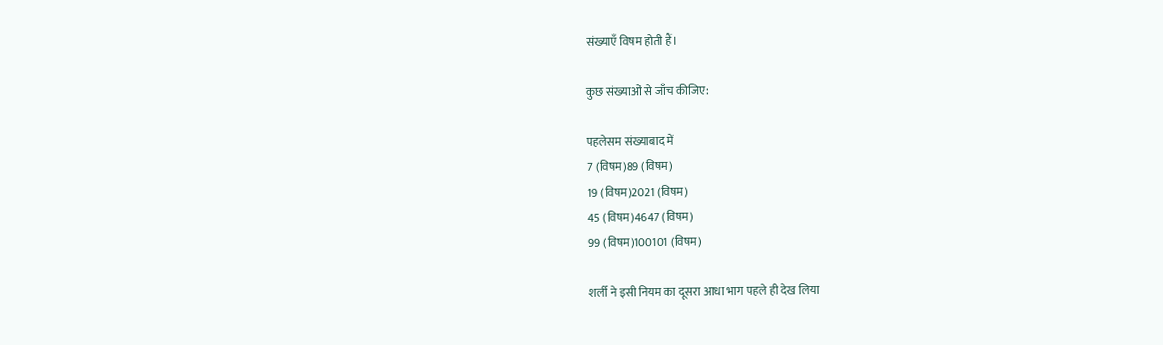संख्याएँ विषम होती हैं।

कुछ संख्याओं से जाँच कीजिए:

पहलेसम संख्याबाद में
7 (विषम)89 (विषम)
19 (विषम)2021 (विषम)
45 (विषम)4647 (विषम)
99 (विषम)100101 (विषम)

शर्ली ने इसी नियम का दूसरा आधा भाग पहले ही देख लिया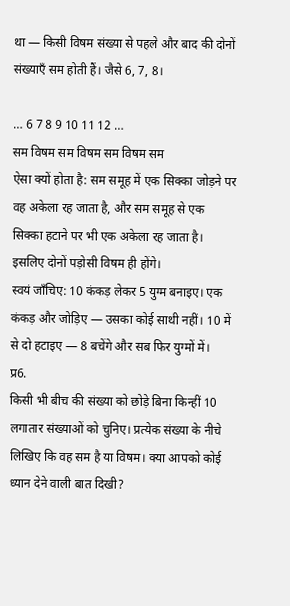था — किसी विषम संख्या से पहले और बाद की दोनों संख्याएँ सम होती हैं। जैसे 6, 7, 8।

… 6 7 8 9 10 11 12 …
सम विषम सम विषम सम विषम सम
ऐसा क्यों होता है: सम समूह में एक सिक्का जोड़ने पर वह अकेला रह जाता है, और सम समूह से एक सिक्का हटाने पर भी एक अकेला रह जाता है। इसलिए दोनों पड़ोसी विषम ही होंगे।
स्वयं जाँचिए: 10 कंकड़ लेकर 5 युग्म बनाइए। एक कंकड़ और जोड़िए — उसका कोई साथी नहीं। 10 में से दो हटाइए — 8 बचेंगे और सब फिर युग्मों में।
प्र6.
किसी भी बीच की संख्या को छोड़े बिना किन्हीं 10 लगातार संख्याओं को चुनिए। प्रत्येक संख्या के नीचे लिखिए कि वह सम है या विषम। क्या आपको कोई ध्यान देने वाली बात दिखी?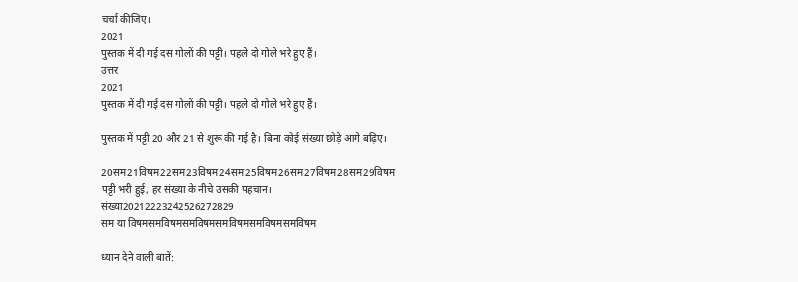चर्चा कीजिए।
2021
पुस्तक में दी गई दस गोलों की पट्टी। पहले दो गोले भरे हुए हैं।
उत्तर
2021
पुस्तक में दी गई दस गोलों की पट्टी। पहले दो गोले भरे हुए हैं।

पुस्तक में पट्टी 20 और 21 से शुरू की गई है। बिना कोई संख्या छोड़े आगे बढ़िए।

20सम21विषम22सम23विषम24सम25विषम26सम27विषम28सम29विषम
पट्टी भरी हुई, हर संख्या के नीचे उसकी पहचान।
संख्या20212223242526272829
सम या विषमसमविषमसमविषमसमविषमसमविषमसमविषम

ध्यान देने वाली बातें: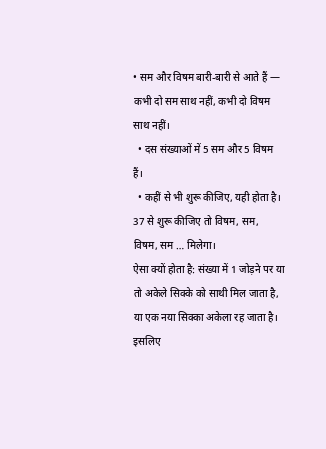• सम और विषम बारी-बारी से आते हैं — कभी दो सम साथ नहीं, कभी दो विषम साथ नहीं।
  • दस संख्याओं में 5 सम और 5 विषम हैं।
  • कहीं से भी शुरू कीजिए, यही होता है। 37 से शुरू कीजिए तो विषम, सम, विषम, सम … मिलेगा।
ऐसा क्यों होता है: संख्या में 1 जोड़ने पर या तो अकेले सिक्के को साथी मिल जाता है, या एक नया सिक्का अकेला रह जाता है। इसलिए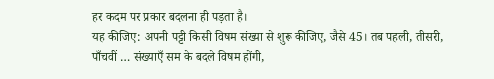हर कदम पर प्रकार बदलना ही पड़ता है।
यह कीजिए: अपनी पट्टी किसी विषम संख्या से शुरू कीजिए, जैसे 45। तब पहली, तीसरी, पाँचवीं … संख्याएँ सम के बदले विषम होंगी,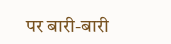पर बारी-बारी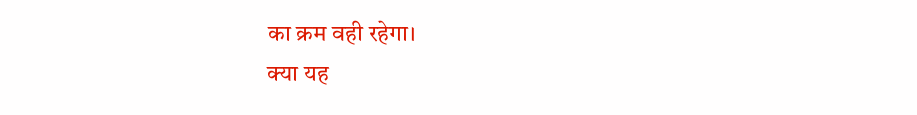का क्रम वही रहेगा।
क्या यह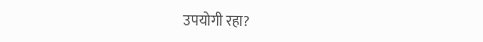उपयोगी रहा?